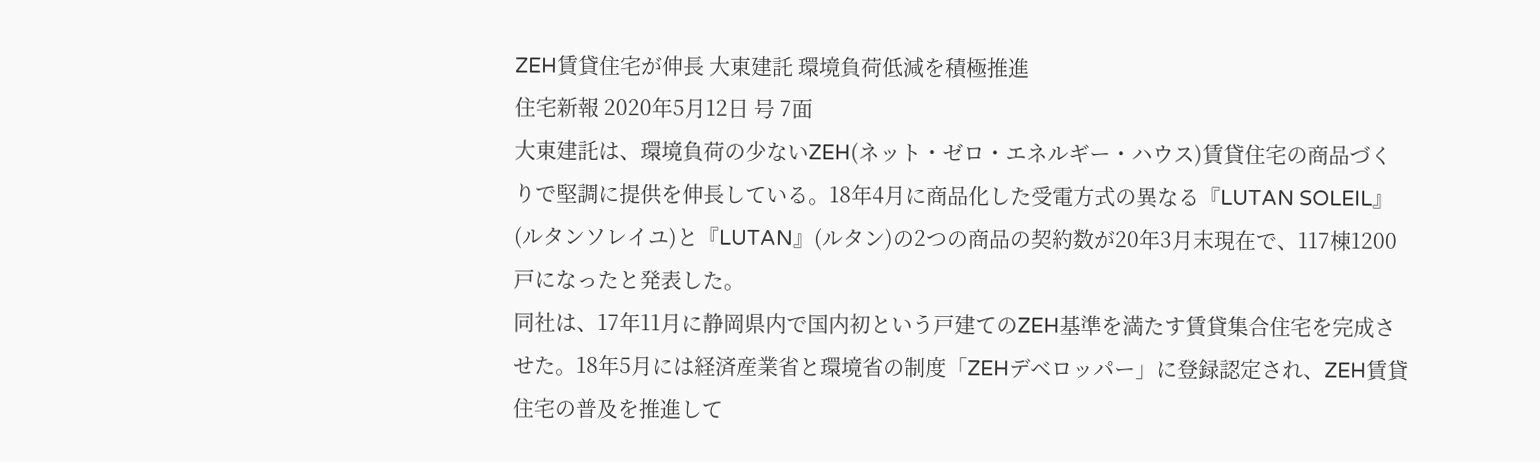ZEH賃貸住宅が伸長 大東建託 環境負荷低減を積極推進
住宅新報 2020年5月12日 号 7面
大東建託は、環境負荷の少ないZEH(ネット・ゼロ・エネルギー・ハウス)賃貸住宅の商品づくりで堅調に提供を伸長している。18年4月に商品化した受電方式の異なる『LUTAN SOLEIL』(ルタンソレイユ)と『LUTAN』(ルタン)の2つの商品の契約数が20年3月末現在で、117棟1200戸になったと発表した。
同社は、17年11月に静岡県内で国内初という戸建てのZEH基準を満たす賃貸集合住宅を完成させた。18年5月には経済産業省と環境省の制度「ZEHデベロッパー」に登録認定され、ZEH賃貸住宅の普及を推進して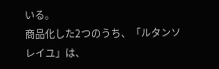いる。
商品化した2つのうち、「ルタンソレイユ」は、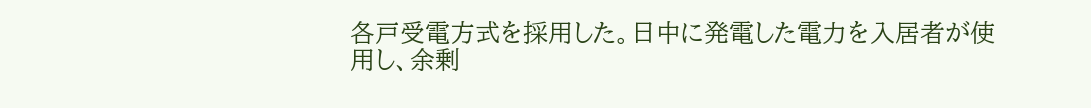各戸受電方式を採用した。日中に発電した電力を入居者が使用し、余剰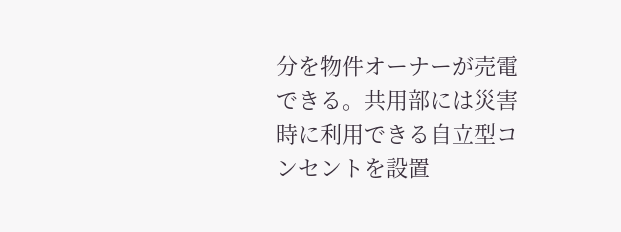分を物件オーナーが売電できる。共用部には災害時に利用できる自立型コンセントを設置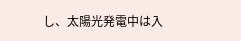し、太陽光発電中は入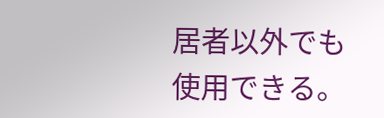居者以外でも使用できる。